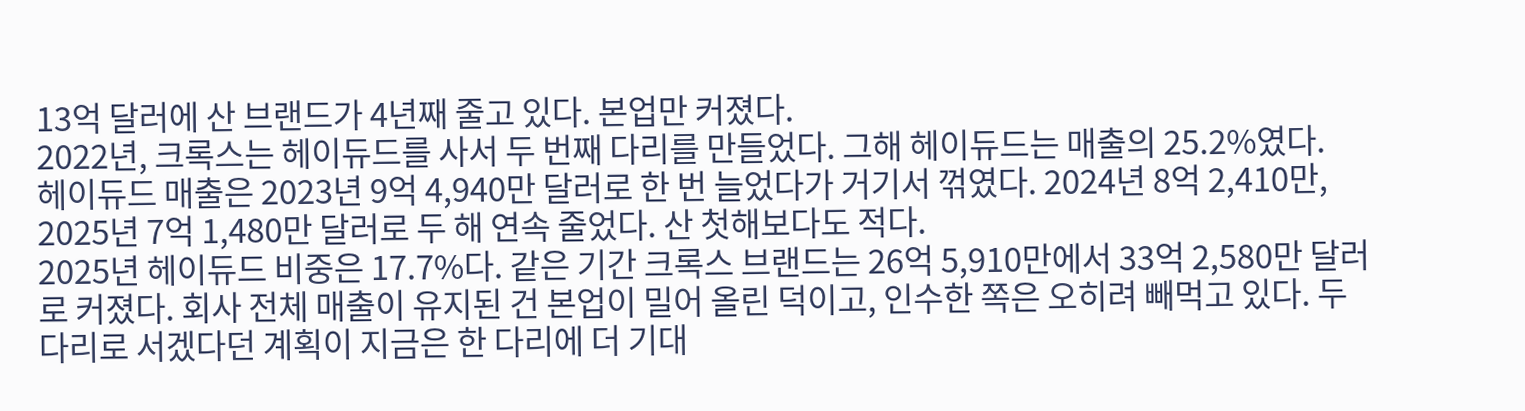13억 달러에 산 브랜드가 4년째 줄고 있다. 본업만 커졌다.
2022년, 크록스는 헤이듀드를 사서 두 번째 다리를 만들었다. 그해 헤이듀드는 매출의 25.2%였다.
헤이듀드 매출은 2023년 9억 4,940만 달러로 한 번 늘었다가 거기서 꺾였다. 2024년 8억 2,410만, 2025년 7억 1,480만 달러로 두 해 연속 줄었다. 산 첫해보다도 적다.
2025년 헤이듀드 비중은 17.7%다. 같은 기간 크록스 브랜드는 26억 5,910만에서 33억 2,580만 달러로 커졌다. 회사 전체 매출이 유지된 건 본업이 밀어 올린 덕이고, 인수한 쪽은 오히려 빼먹고 있다. 두 다리로 서겠다던 계획이 지금은 한 다리에 더 기대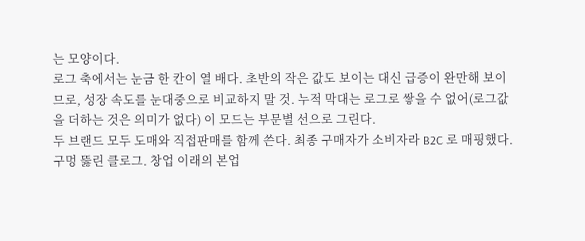는 모양이다.
로그 축에서는 눈금 한 칸이 열 배다. 초반의 작은 값도 보이는 대신 급증이 완만해 보이므로, 성장 속도를 눈대중으로 비교하지 말 것. 누적 막대는 로그로 쌓을 수 없어(로그값을 더하는 것은 의미가 없다) 이 모드는 부문별 선으로 그린다.
두 브랜드 모두 도매와 직접판매를 함께 쓴다. 최종 구매자가 소비자라 B2C 로 매핑했다.
구멍 뚫린 클로그. 창업 이래의 본업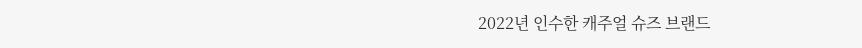2022년 인수한 캐주얼 슈즈 브랜드